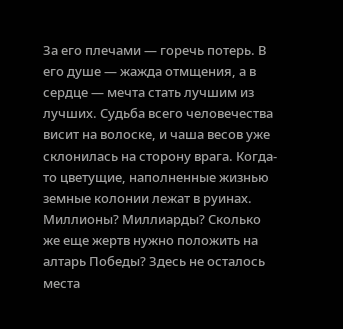За его плечами — горечь потерь. В его душе — жажда отмщения, а в сердце — мечта стать лучшим из лучших. Судьба всего человечества висит на волоске, и чаша весов уже склонилась на сторону врага. Когда-то цветущие, наполненные жизнью земные колонии лежат в руинах. Миллионы? Миллиарды? Сколько же еще жертв нужно положить на алтарь Победы? Здесь не осталось места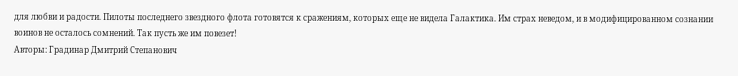для любви и радости. Пилоты последнего звездного флота готовятся к сражениям, которых еще не видела Галактика. Им страх неведом, и в модифицированном сознании воинов не осталось сомнений. Так пусть же им повезет!
Авторы: Градинар Дмитрий Степанович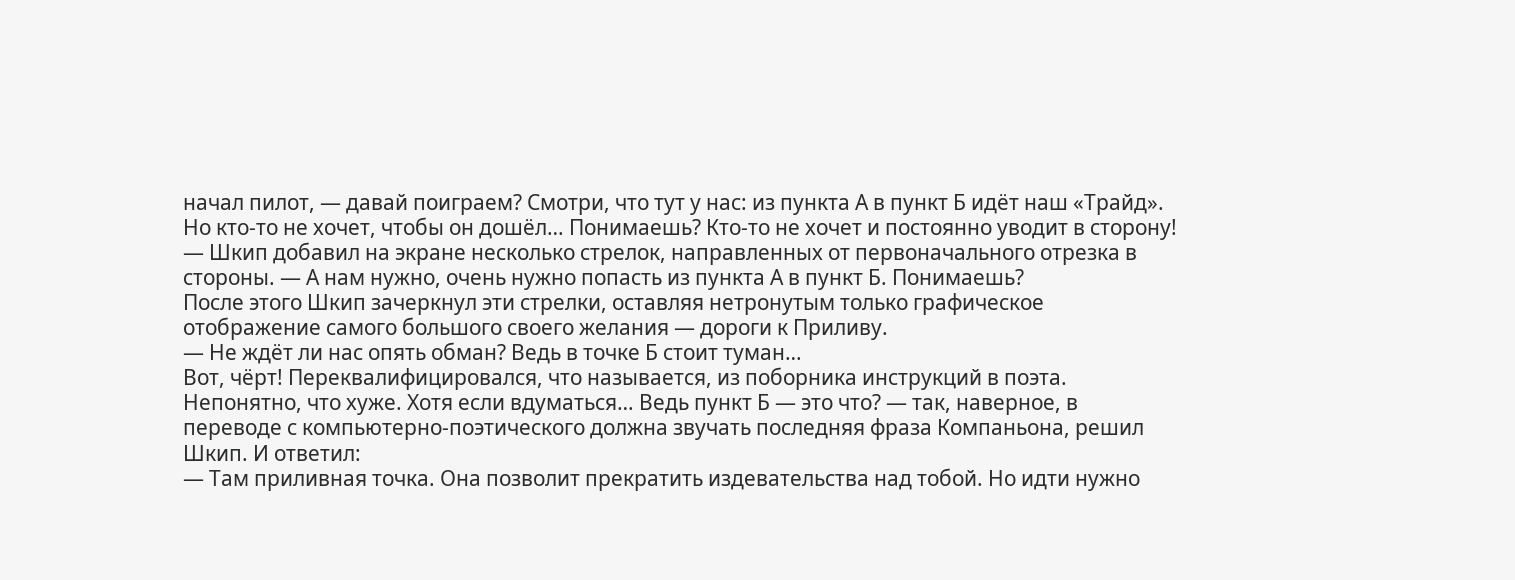начал пилот, — давай поиграем? Смотри, что тут у нас: из пункта А в пункт Б идёт наш «Трайд». Но кто-то не хочет, чтобы он дошёл… Понимаешь? Кто-то не хочет и постоянно уводит в сторону! — Шкип добавил на экране несколько стрелок, направленных от первоначального отрезка в стороны. — А нам нужно, очень нужно попасть из пункта А в пункт Б. Понимаешь?
После этого Шкип зачеркнул эти стрелки, оставляя нетронутым только графическое отображение самого большого своего желания — дороги к Приливу.
— Не ждёт ли нас опять обман? Ведь в точке Б стоит туман…
Вот, чёрт! Переквалифицировался, что называется, из поборника инструкций в поэта. Непонятно, что хуже. Хотя если вдуматься… Ведь пункт Б — это что? — так, наверное, в переводе с компьютерно-поэтического должна звучать последняя фраза Компаньона, решил Шкип. И ответил:
— Там приливная точка. Она позволит прекратить издевательства над тобой. Но идти нужно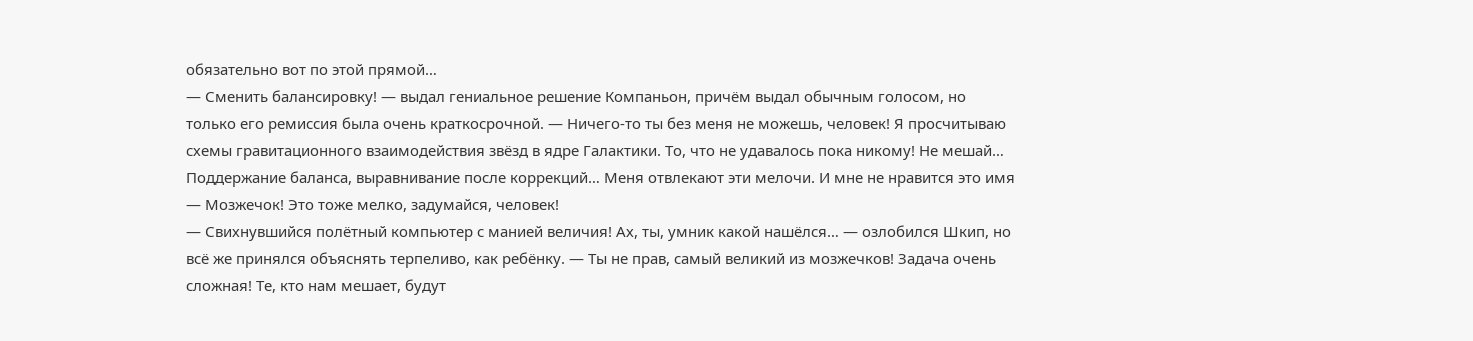обязательно вот по этой прямой…
— Сменить балансировку! — выдал гениальное решение Компаньон, причём выдал обычным голосом, но только его ремиссия была очень краткосрочной. — Ничего-то ты без меня не можешь, человек! Я просчитываю схемы гравитационного взаимодействия звёзд в ядре Галактики. То, что не удавалось пока никому! Не мешай… Поддержание баланса, выравнивание после коррекций… Меня отвлекают эти мелочи. И мне не нравится это имя — Мозжечок! Это тоже мелко, задумайся, человек!
— Свихнувшийся полётный компьютер с манией величия! Ах, ты, умник какой нашёлся… — озлобился Шкип, но всё же принялся объяснять терпеливо, как ребёнку. — Ты не прав, самый великий из мозжечков! Задача очень сложная! Те, кто нам мешает, будут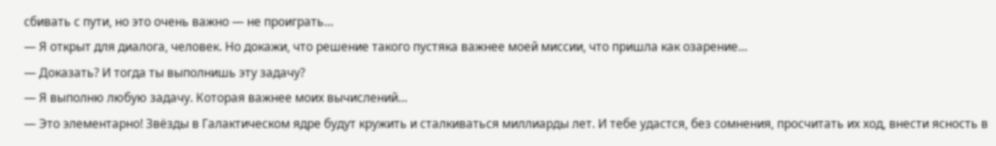сбивать с пути, но это очень важно — не проиграть…
— Я открыт для диалога, человек. Но докажи, что решение такого пустяка важнее моей миссии, что пришла как озарение…
— Доказать? И тогда ты выполнишь эту задачу?
— Я выполню любую задачу. Которая важнее моих вычислений…
— Это элементарно! Звёзды в Галактическом ядре будут кружить и сталкиваться миллиарды лет. И тебе удастся, без сомнения, просчитать их ход, внести ясность в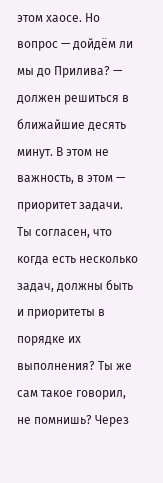этом хаосе. Но вопрос — дойдём ли мы до Прилива? — должен решиться в ближайшие десять минут. В этом не важность, в этом — приоритет задачи. Ты согласен, что когда есть несколько задач, должны быть и приоритеты в порядке их выполнения? Ты же сам такое говорил, не помнишь? Через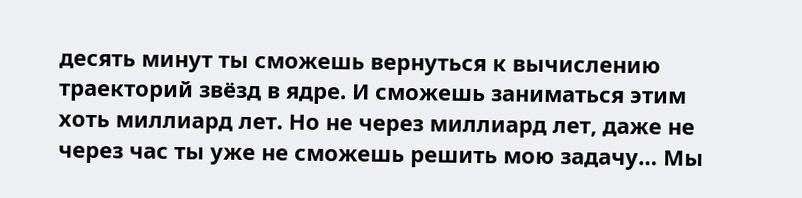десять минут ты сможешь вернуться к вычислению траекторий звёзд в ядре. И сможешь заниматься этим хоть миллиард лет. Но не через миллиард лет, даже не через час ты уже не сможешь решить мою задачу… Мы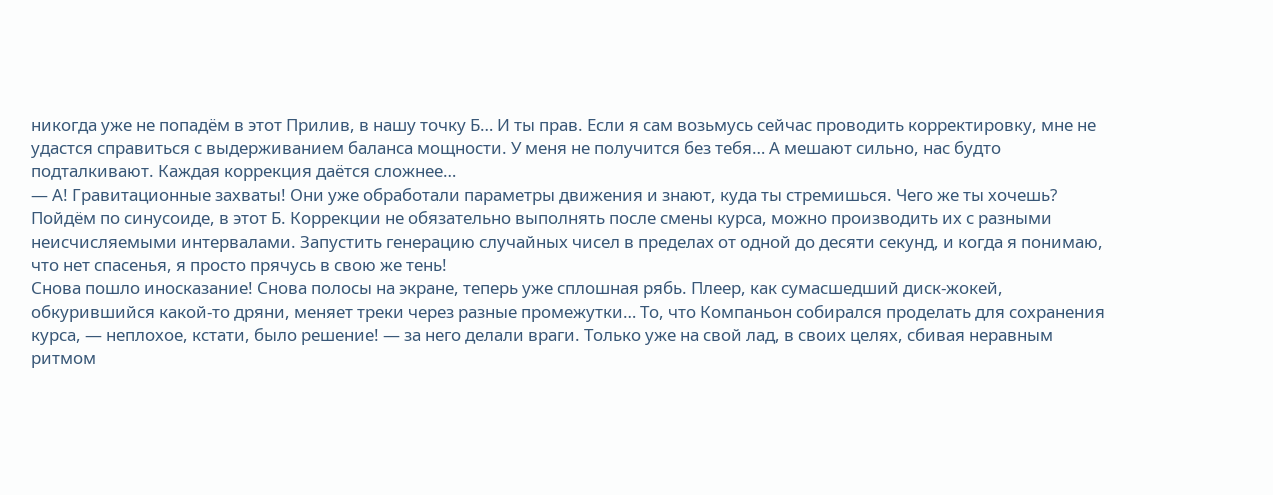никогда уже не попадём в этот Прилив, в нашу точку Б… И ты прав. Если я сам возьмусь сейчас проводить корректировку, мне не удастся справиться с выдерживанием баланса мощности. У меня не получится без тебя… А мешают сильно, нас будто подталкивают. Каждая коррекция даётся сложнее…
— А! Гравитационные захваты! Они уже обработали параметры движения и знают, куда ты стремишься. Чего же ты хочешь? Пойдём по синусоиде, в этот Б. Коррекции не обязательно выполнять после смены курса, можно производить их с разными неисчисляемыми интервалами. Запустить генерацию случайных чисел в пределах от одной до десяти секунд, и когда я понимаю, что нет спасенья, я просто прячусь в свою же тень!
Снова пошло иносказание! Снова полосы на экране, теперь уже сплошная рябь. Плеер, как сумасшедший диск-жокей, обкурившийся какой-то дряни, меняет треки через разные промежутки… То, что Компаньон собирался проделать для сохранения курса, — неплохое, кстати, было решение! — за него делали враги. Только уже на свой лад, в своих целях, сбивая неравным ритмом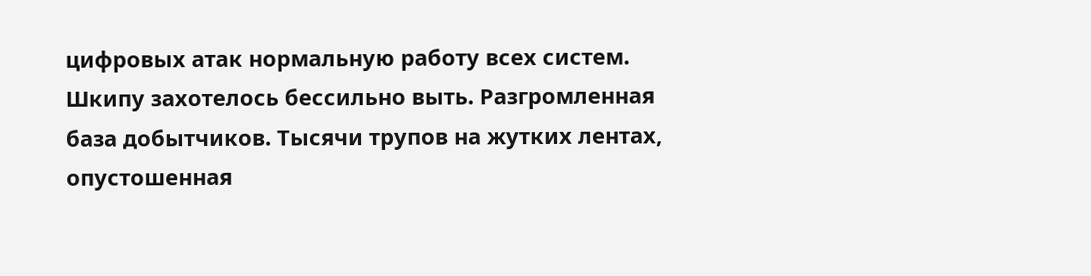цифровых атак нормальную работу всех систем.
Шкипу захотелось бессильно выть. Разгромленная база добытчиков. Тысячи трупов на жутких лентах, опустошенная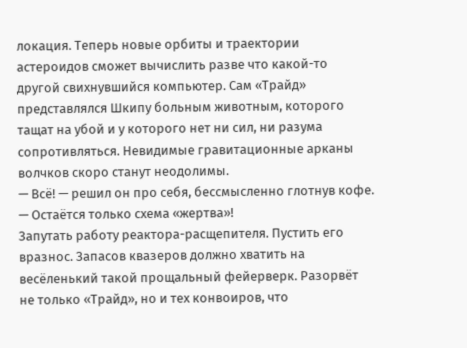локация. Теперь новые орбиты и траектории астероидов сможет вычислить разве что какой-то другой свихнувшийся компьютер. Сам «Трайд» представлялся Шкипу больным животным, которого тащат на убой и у которого нет ни сил, ни разума сопротивляться. Невидимые гравитационные арканы волчков скоро станут неодолимы.
— Всё! — решил он про себя, бессмысленно глотнув кофе. — Остаётся только схема «жертва»!
Запутать работу реактора-расщепителя. Пустить его вразнос. Запасов квазеров должно хватить на весёленький такой прощальный фейерверк. Разорвёт не только «Трайд», но и тех конвоиров, что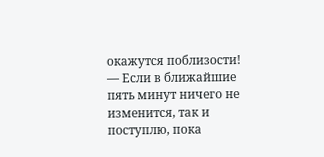окажутся поблизости!
— Если в ближайшие пять минут ничего не изменится, так и поступлю, пока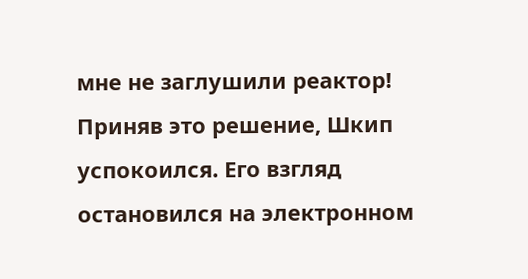мне не заглушили реактор!
Приняв это решение, Шкип успокоился. Его взгляд остановился на электронном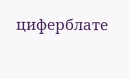циферблате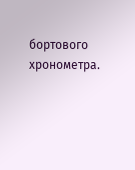бортового хронометра.